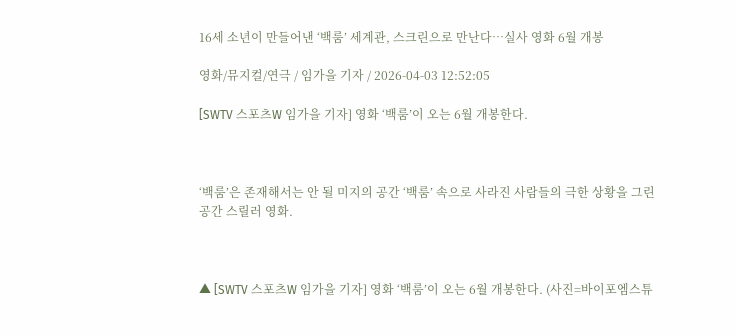16세 소년이 만들어낸 ‘백룸’ 세계관, 스크린으로 만난다…실사 영화 6월 개봉

영화/뮤지컬/연극 / 임가을 기자 / 2026-04-03 12:52:05

[SWTV 스포츠W 임가을 기자] 영화 ‘백룸’이 오는 6월 개봉한다.



‘백룸’은 존재해서는 안 될 미지의 공간 ‘백룸’ 속으로 사라진 사람들의 극한 상황을 그린 공간 스릴러 영화.



▲ [SWTV 스포츠W 임가을 기자] 영화 ‘백룸’이 오는 6월 개봉한다. (사진=바이포엠스튜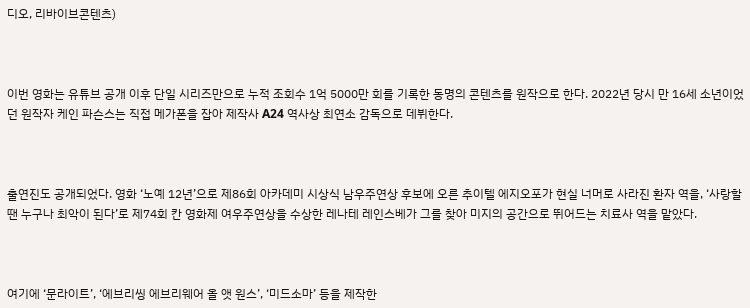디오, 리바이브콘텐츠)



이번 영화는 유튜브 공개 이후 단일 시리즈만으로 누적 조회수 1억 5000만 회를 기록한 동명의 콘텐츠를 원작으로 한다. 2022년 당시 만 16세 소년이었던 원작자 케인 파슨스는 직접 메가폰을 잡아 제작사 A24 역사상 최연소 감독으로 데뷔한다.



출연진도 공개되었다. 영화 ‘노예 12년’으로 제86회 아카데미 시상식 남우주연상 후보에 오른 추이텔 에지오포가 현실 너머로 사라진 환자 역을, ‘사랑할 땐 누구나 최악이 된다’로 제74회 칸 영화제 여우주연상을 수상한 레나테 레인스베가 그를 찾아 미지의 공간으로 뛰어드는 치료사 역을 맡았다.



여기에 ‘문라이트’, ‘에브리씽 에브리웨어 올 앳 원스’, ‘미드소마’ 등을 제작한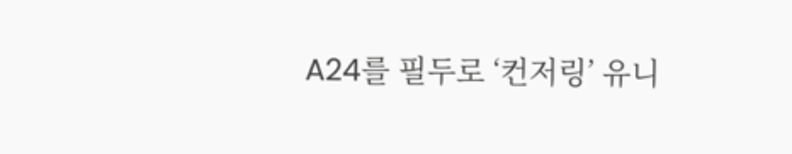A24를 필두로 ‘컨저링’ 유니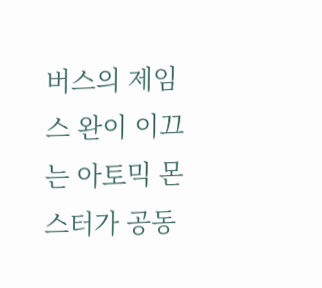버스의 제임스 완이 이끄는 아토믹 몬스터가 공동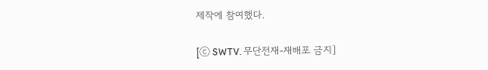제작에 참여했다.

[ⓒ SWTV. 무단전재-재배포 금지]